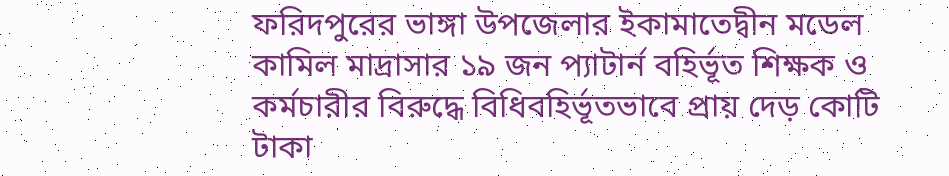ফরিদপুরের ভাঙ্গা উপজেলার ইকামাতেদ্বীন মডেল কামিল মাদ্রাসার ১৯ জন প্যাটার্ন বহির্ভূত শিক্ষক ও কর্মচারীর বিরুদ্ধে বিধিবহির্ভূতভাবে প্রায় দেড় কোটি টাকা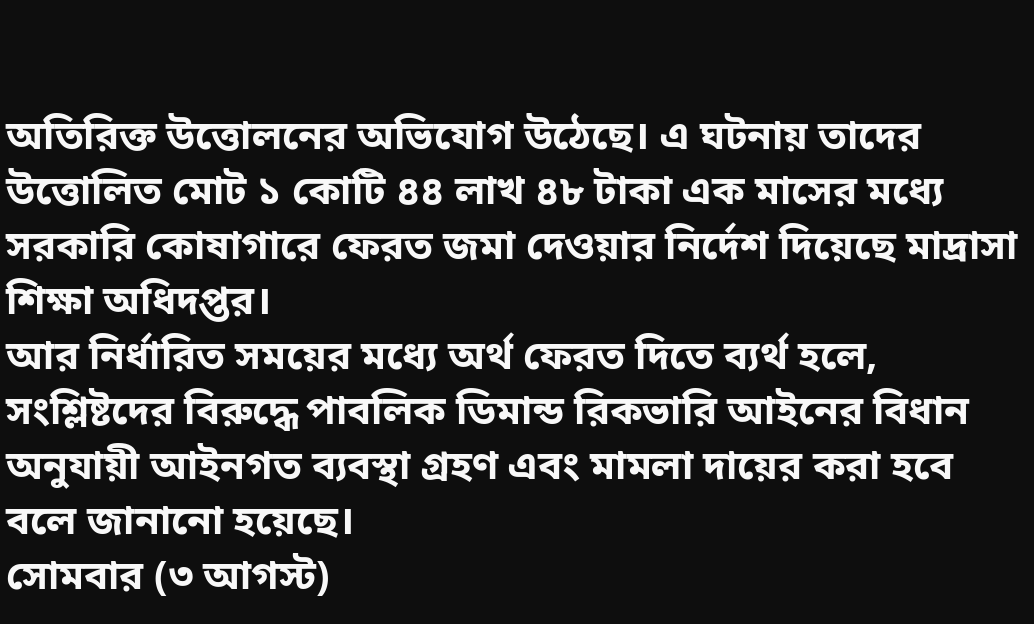অতিরিক্ত উত্তোলনের অভিযোগ উঠেছে। এ ঘটনায় তাদের উত্তোলিত মোট ১ কোটি ৪৪ লাখ ৪৮ টাকা এক মাসের মধ্যে সরকারি কোষাগারে ফেরত জমা দেওয়ার নির্দেশ দিয়েছে মাদ্রাসা শিক্ষা অধিদপ্তর।
আর নির্ধারিত সময়ের মধ্যে অর্থ ফেরত দিতে ব্যর্থ হলে, সংশ্লিষ্টদের বিরুদ্ধে পাবলিক ডিমান্ড রিকভারি আইনের বিধান অনুযায়ী আইনগত ব্যবস্থা গ্রহণ এবং মামলা দায়ের করা হবে বলে জানানো হয়েছে।
সোমবার (৩ আগস্ট)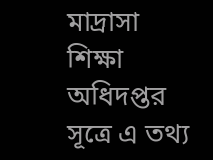মাদ্রাসা শিক্ষা অধিদপ্তর সূত্রে এ তথ্য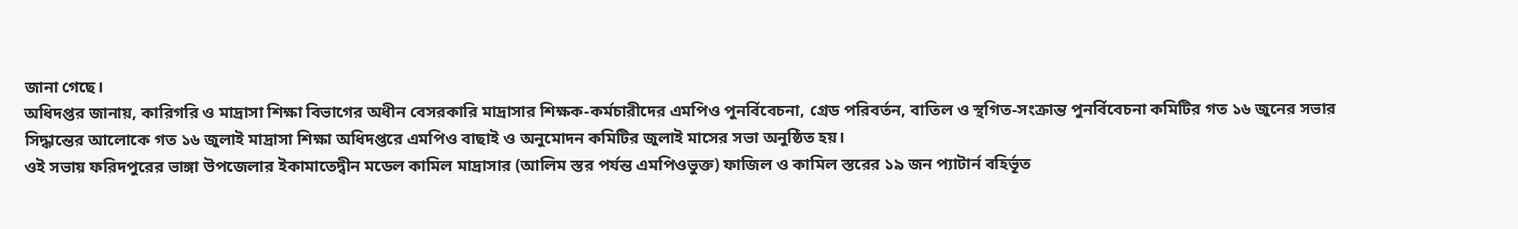জানা গেছে।
অধিদপ্তর জানায়, কারিগরি ও মাদ্রাসা শিক্ষা বিভাগের অধীন বেসরকারি মাদ্রাসার শিক্ষক-কর্মচারীদের এমপিও পুনর্বিবেচনা, গ্রেড পরিবর্তন, বাতিল ও স্থগিত-সংক্রান্ত পুনর্বিবেচনা কমিটির গত ১৬ জুনের সভার সিদ্ধান্তের আলোকে গত ১৬ জুলাই মাদ্রাসা শিক্ষা অধিদপ্তরে এমপিও বাছাই ও অনুমোদন কমিটির জুলাই মাসের সভা অনুষ্ঠিত হয়।
ওই সভায় ফরিদপুরের ভাঙ্গা উপজেলার ইকামাতেদ্বীন মডেল কামিল মাদ্রাসার (আলিম স্তর পর্যন্ত এমপিওভুক্ত) ফাজিল ও কামিল স্তরের ১৯ জন প্যাটার্ন বহির্ভূত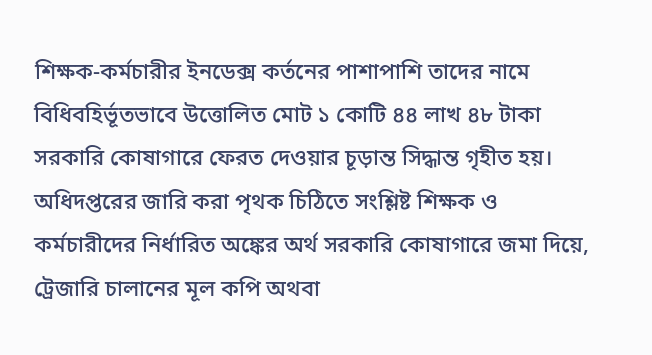শিক্ষক-কর্মচারীর ইনডেক্স কর্তনের পাশাপাশি তাদের নামে বিধিবহির্ভূতভাবে উত্তোলিত মোট ১ কোটি ৪৪ লাখ ৪৮ টাকা সরকারি কোষাগারে ফেরত দেওয়ার চূড়ান্ত সিদ্ধান্ত গৃহীত হয়।
অধিদপ্তরের জারি করা পৃথক চিঠিতে সংশ্লিষ্ট শিক্ষক ও কর্মচারীদের নির্ধারিত অঙ্কের অর্থ সরকারি কোষাগারে জমা দিয়ে, ট্রেজারি চালানের মূল কপি অথবা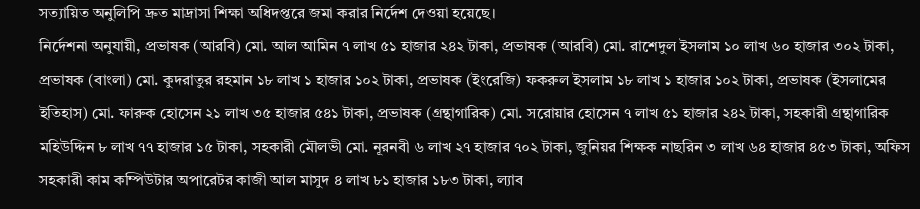সত্যায়িত অনুলিপি দ্রুত মাদ্রাসা শিক্ষা অধিদপ্তরে জমা করার নির্দেশ দেওয়া হয়েছে।
নির্দেশনা অনুযায়ী, প্রভাষক (আরবি) মো. আল আমিন ৭ লাখ ৫১ হাজার ২৪২ টাকা, প্রভাষক (আরবি) মো. রাশেদুল ইসলাম ১০ লাখ ৬০ হাজার ৩০২ টাকা, প্রভাষক (বাংলা) মো. কুদরাতুর রহমান ১৮ লাখ ১ হাজার ১০২ টাকা, প্রভাষক (ইংরেজি) ফকরুল ইসলাম ১৮ লাখ ১ হাজার ১০২ টাকা, প্রভাষক (ইসলামের ইতিহাস) মো. ফারুক হোসেন ২১ লাখ ৩৫ হাজার ৫৪১ টাকা, প্রভাষক (গ্রন্থাগারিক) মো. সরোয়ার হোসেন ৭ লাখ ৫১ হাজার ২৪২ টাকা, সহকারী গ্রন্থাগারিক মহিউদ্দিন ৮ লাখ ৭৭ হাজার ১৫ টাকা, সহকারী মৌলভী মো. নূরনবী ৬ লাখ ২৭ হাজার ৭০২ টাকা, জুনিয়র শিক্ষক নাছরিন ৩ লাখ ৬৪ হাজার ৪৫৩ টাকা, অফিস সহকারী কাম কম্পিউটার অপারেটর কাজী আল মাসুদ ৪ লাখ ৮১ হাজার ১৮৩ টাকা, ল্যাব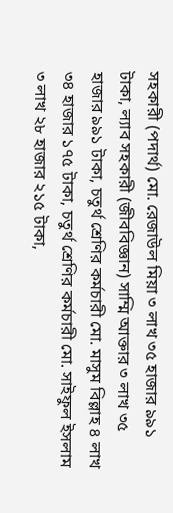সহকারী (পদার্থ) মো. রেজাউল মিয়া ৩ লাখ ৩৫ হাজার ৯৯১ টাকা, ল্যাব সহকারী (জীববিজ্ঞান) সাম্মি আক্তার ৩ লাখ ৩৫ হাজার ৯৯১ টাকা, চতুর্থ শ্রেণির কর্মচারী মো. মাসুম বিল্লাহ ৪ লাখ ৩৪ হাজার ১৭৫ টাকা, চতুর্থ শ্রেণির কর্মচারী মো. সাইফুল ইসলাম ৩ লাখ ২৮ হাজার ২১৫ টাকা,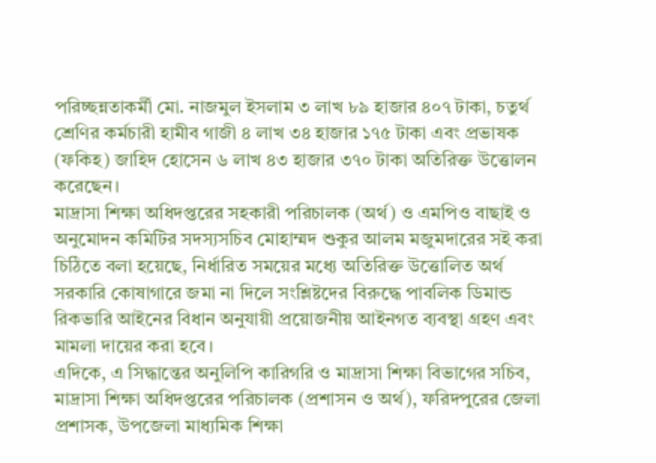পরিচ্ছন্নতাকর্মী মো. নাজমুল ইসলাম ৩ লাখ ৮৯ হাজার ৪০৭ টাকা, চতুর্থ শ্রেণির কর্মচারী হামীব গাজী ৪ লাখ ৩৪ হাজার ১৭৫ টাকা এবং প্রভাষক (ফকিহ) জাহিদ হোসেন ৬ লাখ ৪৩ হাজার ৩৭০ টাকা অতিরিক্ত উত্তোলন করেছেন।
মাদ্রাসা শিক্ষা অধিদপ্তরের সহকারী পরিচালক (অর্থ) ও এমপিও বাছাই ও অনুমোদন কমিটির সদস্যসচিব মোহাম্মদ শুকুর আলম মজুমদারের সই করা চিঠিতে বলা হয়েছে, নির্ধারিত সময়ের মধ্যে অতিরিক্ত উত্তোলিত অর্থ সরকারি কোষাগারে জমা না দিলে সংশ্লিষ্টদের বিরুদ্ধে পাবলিক ডিমান্ড রিকভারি আইনের বিধান অনুযায়ী প্রয়োজনীয় আইনগত ব্যবস্থা গ্রহণ এবং মামলা দায়ের করা হবে।
এদিকে, এ সিদ্ধান্তের অনুলিপি কারিগরি ও মাদ্রাসা শিক্ষা বিভাগের সচিব, মাদ্রাসা শিক্ষা অধিদপ্তরের পরিচালক (প্রশাসন ও অর্থ), ফরিদপুরের জেলা প্রশাসক, উপজেলা মাধ্যমিক শিক্ষা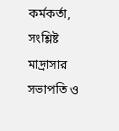কর্মকর্তা, সংশ্লিষ্ট মাদ্রাসার সভাপতি ও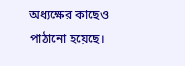অধ্যক্ষের কাছেও পাঠানো হয়েছে।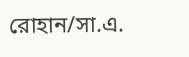রোহান/সা.এ.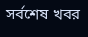সর্বশেষ খবর